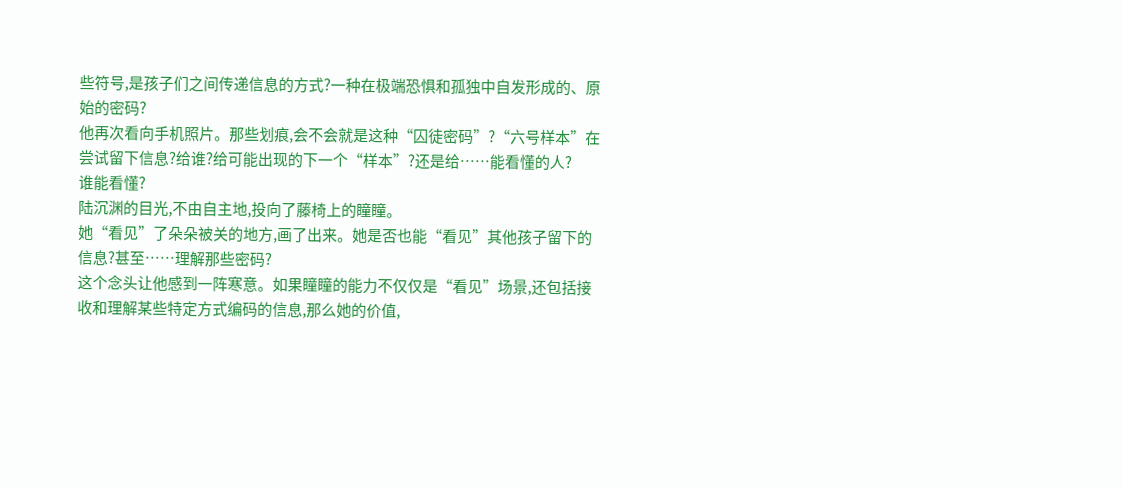些符号,是孩子们之间传递信息的方式?一种在极端恐惧和孤独中自发形成的、原始的密码?
他再次看向手机照片。那些划痕,会不会就是这种“囚徒密码”?“六号样本”在尝试留下信息?给谁?给可能出现的下一个“样本”?还是给……能看懂的人?
谁能看懂?
陆沉渊的目光,不由自主地,投向了藤椅上的瞳瞳。
她“看见”了朵朵被关的地方,画了出来。她是否也能“看见”其他孩子留下的信息?甚至……理解那些密码?
这个念头让他感到一阵寒意。如果瞳瞳的能力不仅仅是“看见”场景,还包括接收和理解某些特定方式编码的信息,那么她的价值,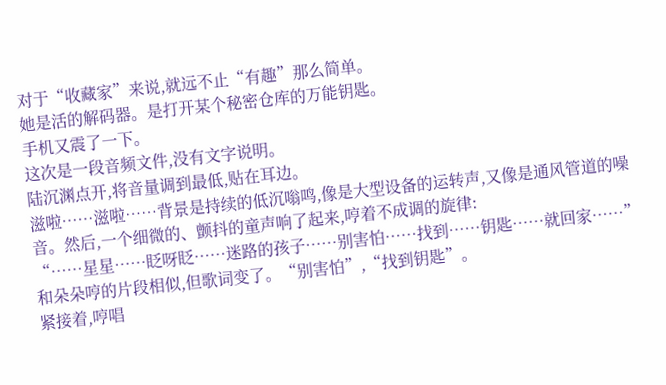对于“收藏家”来说,就远不止“有趣”那么简单。
她是活的解码器。是打开某个秘密仓库的万能钥匙。
手机又震了一下。
这次是一段音频文件,没有文字说明。
陆沉渊点开,将音量调到最低,贴在耳边。
滋啦……滋啦……背景是持续的低沉嗡鸣,像是大型设备的运转声,又像是通风管道的噪音。然后,一个细微的、颤抖的童声响了起来,哼着不成调的旋律:
“……星星……眨呀眨……迷路的孩子……别害怕……找到……钥匙……就回家……”
和朵朵哼的片段相似,但歌词变了。“别害怕”,“找到钥匙”。
紧接着,哼唱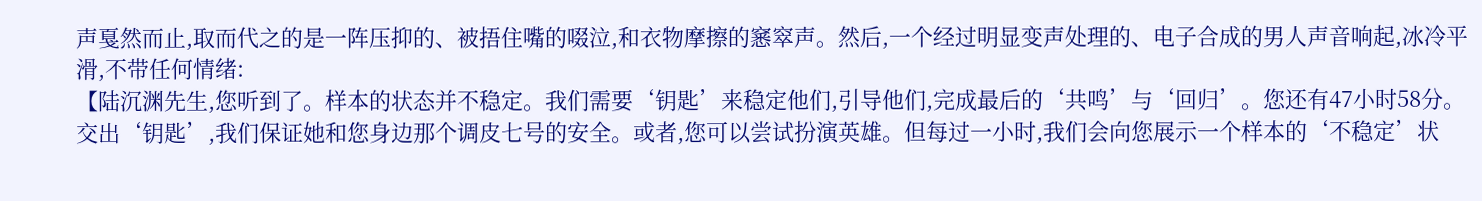声戛然而止,取而代之的是一阵压抑的、被捂住嘴的啜泣,和衣物摩擦的窸窣声。然后,一个经过明显变声处理的、电子合成的男人声音响起,冰冷平滑,不带任何情绪:
【陆沉渊先生,您听到了。样本的状态并不稳定。我们需要‘钥匙’来稳定他们,引导他们,完成最后的‘共鸣’与‘回归’。您还有47小时58分。交出‘钥匙’,我们保证她和您身边那个调皮七号的安全。或者,您可以尝试扮演英雄。但每过一小时,我们会向您展示一个样本的‘不稳定’状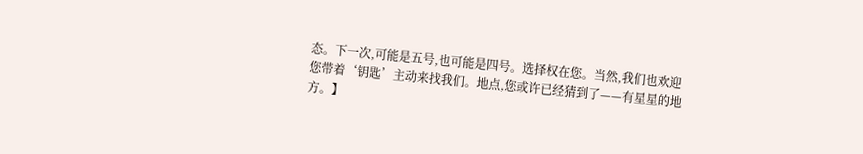态。下一次,可能是五号,也可能是四号。选择权在您。当然,我们也欢迎您带着‘钥匙’主动来找我们。地点,您或许已经猜到了——有星星的地方。】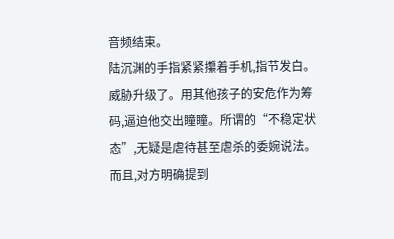音频结束。
陆沉渊的手指紧紧攥着手机,指节发白。威胁升级了。用其他孩子的安危作为筹码,逼迫他交出瞳瞳。所谓的“不稳定状态”,无疑是虐待甚至虐杀的委婉说法。
而且,对方明确提到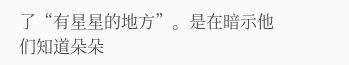了“有星星的地方”。是在暗示他们知道朵朵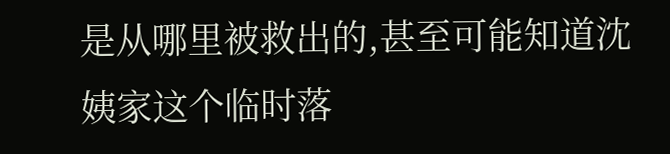是从哪里被救出的,甚至可能知道沈姨家这个临时落